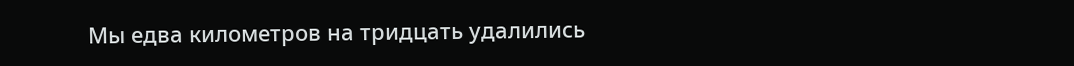Мы едва километров на тридцать удалились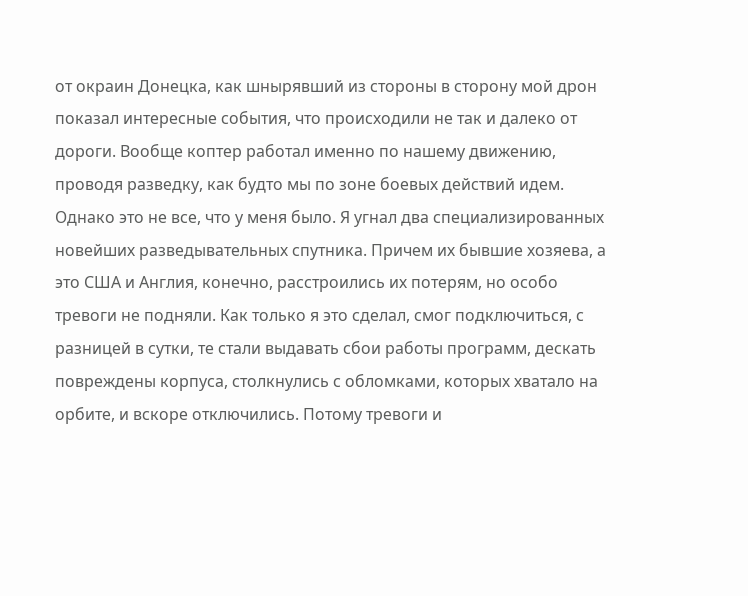от окраин Донецка, как шнырявший из стороны в сторону мой дрон показал интересные события, что происходили не так и далеко от дороги. Вообще коптер работал именно по нашему движению, проводя разведку, как будто мы по зоне боевых действий идем. Однако это не все, что у меня было. Я угнал два специализированных новейших разведывательных спутника. Причем их бывшие хозяева, а это США и Англия, конечно, расстроились их потерям, но особо тревоги не подняли. Как только я это сделал, смог подключиться, с разницей в сутки, те стали выдавать сбои работы программ, дескать повреждены корпуса, столкнулись с обломками, которых хватало на орбите, и вскоре отключились. Потому тревоги и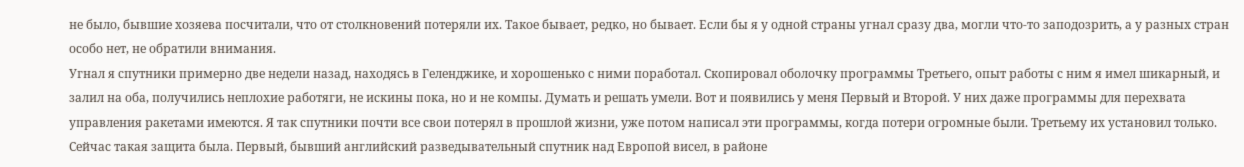не было, бывшие хозяева посчитали, что от столкновений потеряли их. Такое бывает, редко, но бывает. Если бы я у одной страны угнал сразу два, могли что-то заподозрить, а у разных стран особо нет, не обратили внимания.
Угнал я спутники примерно две недели назад, находясь в Геленджике, и хорошенько с ними поработал. Скопировал оболочку программы Третьего, опыт работы с ним я имел шикарный, и залил на оба, получились неплохие работяги, не искины пока, но и не компы. Думать и решать умели. Вот и появились у меня Первый и Второй. У них даже программы для перехвата управления ракетами имеются. Я так спутники почти все свои потерял в прошлой жизни, уже потом написал эти программы, когда потери огромные были. Третьему их установил только. Сейчас такая защита была. Первый, бывший английский разведывательный спутник над Европой висел, в районе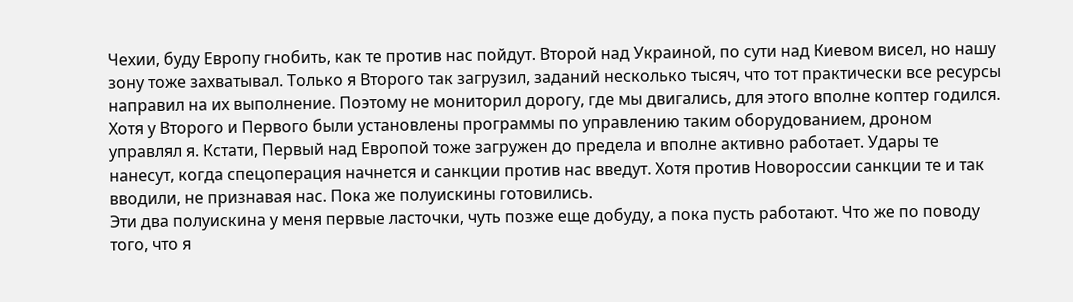Чехии, буду Европу гнобить, как те против нас пойдут. Второй над Украиной, по сути над Киевом висел, но нашу зону тоже захватывал. Только я Второго так загрузил, заданий несколько тысяч, что тот практически все ресурсы направил на их выполнение. Поэтому не мониторил дорогу, где мы двигались, для этого вполне коптер годился. Хотя у Второго и Первого были установлены программы по управлению таким оборудованием, дроном управлял я. Кстати, Первый над Европой тоже загружен до предела и вполне активно работает. Удары те нанесут, когда спецоперация начнется и санкции против нас введут. Хотя против Новороссии санкции те и так вводили, не признавая нас. Пока же полуискины готовились.
Эти два полуискина у меня первые ласточки, чуть позже еще добуду, а пока пусть работают. Что же по поводу того, что я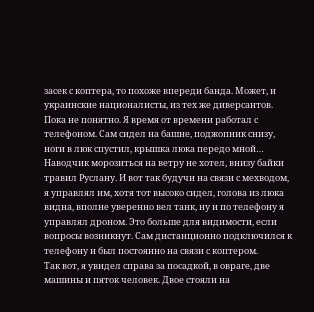засек с коптера, то похоже впереди банда. Может, и украинские националисты, из тех же диверсантов. Пока не понятно. Я время от времени работал с телефоном. Сам сидел на башне, поджопник снизу, ноги в люк спустил, крышка люка передо мной… Наводчик морозиться на ветру не хотел, внизу байки травил Руслану. И вот так будучи на связи с мехводом, я управлял им, хотя тот высоко сидел, голова из люка видна, вполне уверенно вел танк, ну и по телефону я управлял дроном. Это больше для видимости, если вопросы возникнут. Сам дистанционно подключился к телефону и был постоянно на связи с коптером.
Так вот, я увидел справа за посадкой, в овраге, две машины и пяток человек. Двое стояли на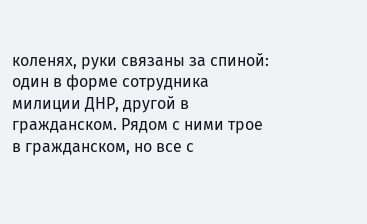коленях, руки связаны за спиной: один в форме сотрудника милиции ДНР, другой в гражданском. Рядом с ними трое в гражданском, но все с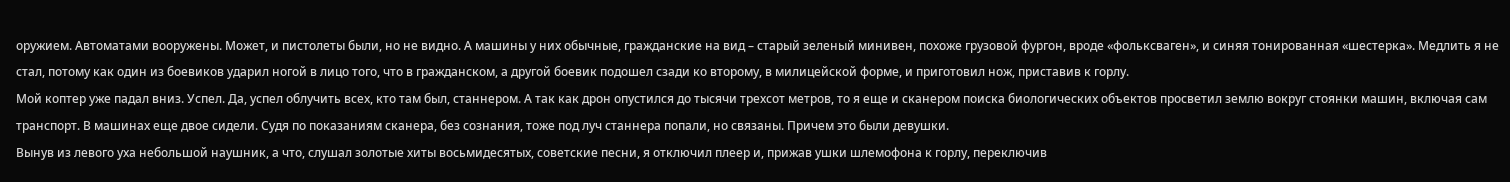оружием. Автоматами вооружены. Может, и пистолеты были, но не видно. А машины у них обычные, гражданские на вид – старый зеленый минивен, похоже грузовой фургон, вроде «фольксваген», и синяя тонированная «шестерка». Медлить я не стал, потому как один из боевиков ударил ногой в лицо того, что в гражданском, а другой боевик подошел сзади ко второму, в милицейской форме, и приготовил нож, приставив к горлу.
Мой коптер уже падал вниз. Успел. Да, успел облучить всех, кто там был, станнером. А так как дрон опустился до тысячи трехсот метров, то я еще и сканером поиска биологических объектов просветил землю вокруг стоянки машин, включая сам транспорт. В машинах еще двое сидели. Судя по показаниям сканера, без сознания, тоже под луч станнера попали, но связаны. Причем это были девушки.
Вынув из левого уха небольшой наушник, а что, слушал золотые хиты восьмидесятых, советские песни, я отключил плеер и, прижав ушки шлемофона к горлу, переключив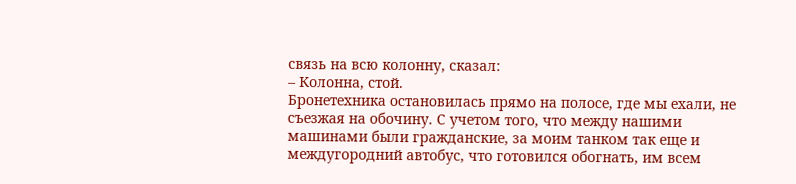связь на всю колонну, сказал:
– Колонна, стой.
Бронетехника остановилась прямо на полосе, где мы ехали, не съезжая на обочину. С учетом того, что между нашими машинами были гражданские, за моим танком так еще и междугородний автобус, что готовился обогнать, им всем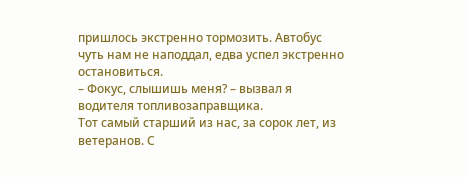пришлось экстренно тормозить. Автобус чуть нам не наподдал, едва успел экстренно остановиться.
– Фокус, слышишь меня? – вызвал я водителя топливозаправщика.
Тот самый старший из нас, за сорок лет, из ветеранов. С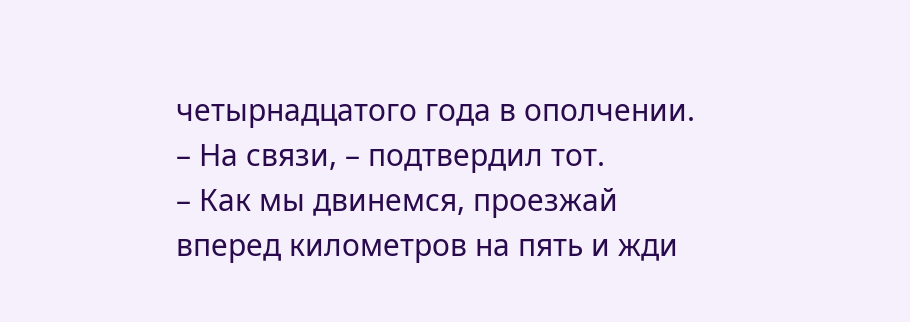четырнадцатого года в ополчении.
– На связи, – подтвердил тот.
– Как мы двинемся, проезжай вперед километров на пять и жди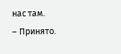нас там.
– Принято.